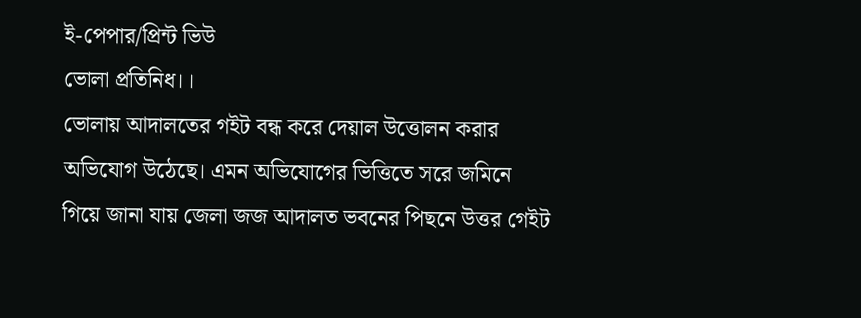ই-পেপার/প্রিন্ট ভিউ
ভোলা প্রতিনিধ।।
ভোলায় আদালতের গইট বন্ধ করে দেয়াল উত্তোলন করার অভিযোগ উঠেছে। এমন অভিযোগের ভিত্তিতে সরে জমিনে গিয়ে জানা যায় জেলা জজ আদালত ভবনের পিছনে উত্তর গেইট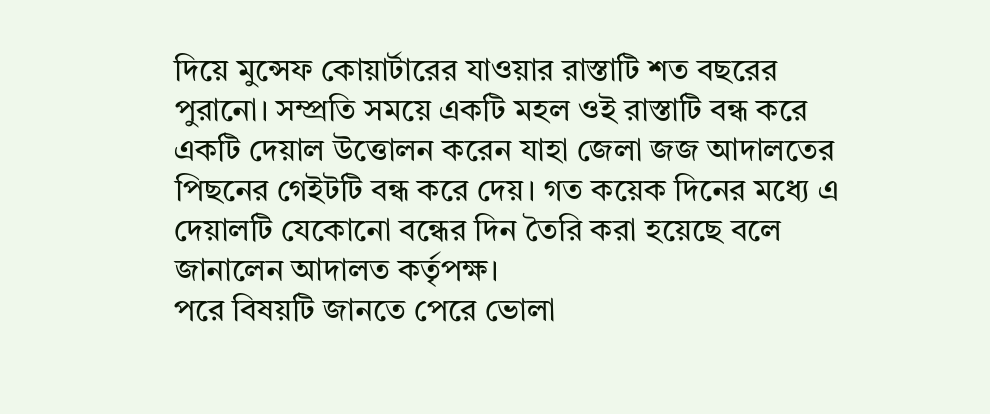দিয়ে মুন্সেফ কোয়ার্টারের যাওয়ার রাস্তাটি শত বছরের পুরানো। সম্প্রতি সময়ে একটি মহল ওই রাস্তাটি বন্ধ করে একটি দেয়াল উত্তোলন করেন যাহা জেলা জজ আদালতের পিছনের গেইটটি বন্ধ করে দেয়। গত কয়েক দিনের মধ্যে এ দেয়ালটি যেকোনো বন্ধের দিন তৈরি করা হয়েছে বলে জানালেন আদালত কর্তৃপক্ষ।
পরে বিষয়টি জানতে পেরে ভোলা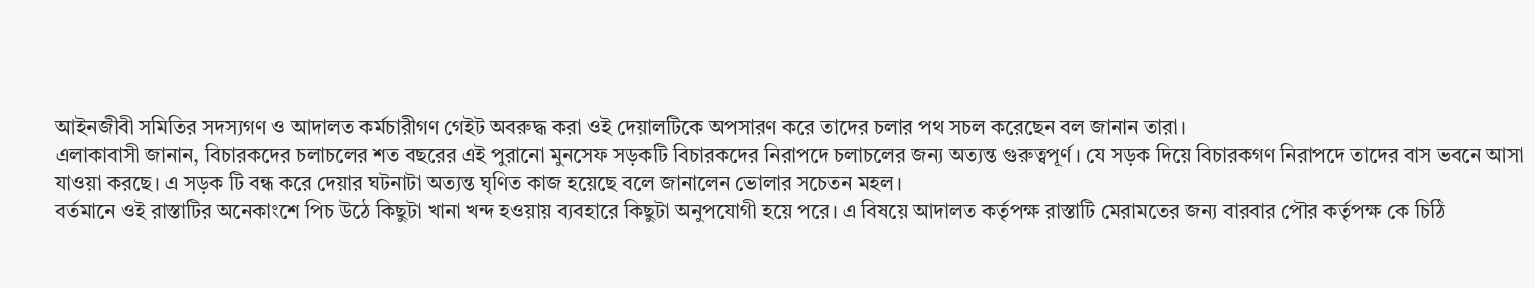আইনজীবী সমিতির সদস্যগণ ও আদালত কর্মচারীগণ গেইট অবরুদ্ধ করা ওই দেয়ালটিকে অপসারণ করে তাদের চলার পথ সচল করেছেন বল জানান তারা।
এলাকাবাসী জানান, বিচারকদের চলাচলের শত বছরের এই পুরানো মুনসেফ সড়কটি বিচারকদের নিরাপদে চলাচলের জন্য অত্যন্ত গুরুত্বপূর্ণ। যে সড়ক দিয়ে বিচারকগণ নিরাপদে তাদের বাস ভবনে আসা যাওয়া করছে। এ সড়ক টি বন্ধ করে দেয়ার ঘটনাটা অত্যন্ত ঘৃণিত কাজ হয়েছে বলে জানালেন ভোলার সচেতন মহল।
বর্তমানে ওই রাস্তাটির অনেকাংশে পিচ উঠে কিছুটা খানা খন্দ হওয়ায় ব্যবহারে কিছুটা অনুপযোগী হয়ে পরে। এ বিষয়ে আদালত কর্তৃপক্ষ রাস্তাটি মেরামতের জন্য বারবার পৌর কর্তৃপক্ষ কে চিঠি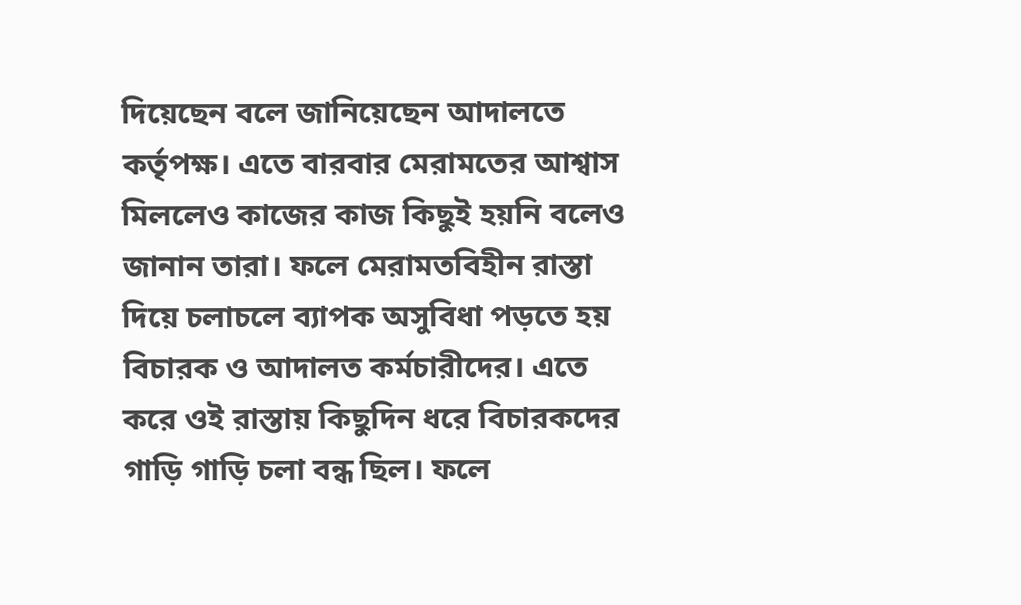দিয়েছেন বলে জানিয়েছেন আদালতে কর্তৃপক্ষ। এতে বারবার মেরামতের আশ্বাস মিললেও কাজের কাজ কিছুই হয়নি বলেও জানান তারা। ফলে মেরামতবিহীন রাস্তা দিয়ে চলাচলে ব্যাপক অসুবিধা পড়তে হয় বিচারক ও আদালত কর্মচারীদের। এতে করে ওই রাস্তায় কিছুদিন ধরে বিচারকদের গাড়ি গাড়ি চলা বন্ধ ছিল। ফলে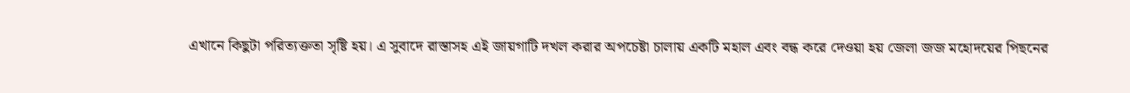এখানে কিছুটা পরিত্যক্ততা সৃষ্টি হয়। এ সুবাদে রাস্তাসহ এই জায়গাটি দখল করার অপচেষ্টা চালায় একটি মহাল এবং বন্ধ করে দেওয়া হয় জেলা জজ মহোদয়ের পিছনের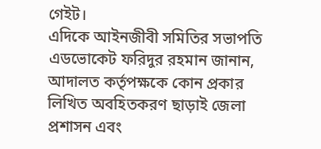গেইট।
এদিকে আইনজীবী সমিতির সভাপতি এডভোকেট ফরিদুর রহমান জানান, আদালত কর্তৃপক্ষকে কোন প্রকার লিখিত অবহিতকরণ ছাড়াই জেলা প্রশাসন এবং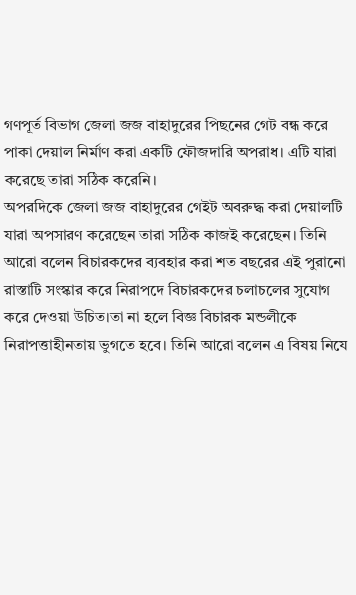গণপূর্ত বিভাগ জেলা জজ বাহাদুরের পিছনের গেট বন্ধ করে পাকা দেয়াল নির্মাণ করা একটি ফৌজদারি অপরাধ। এটি যারা করেছে তারা সঠিক করেনি।
অপরদিকে জেলা জজ বাহাদুরের গেইট অবরুদ্ধ করা দেয়ালটি যারা অপসারণ করেছেন তারা সঠিক কাজই করেছেন। তিনি আরো বলেন বিচারকদের ব্যবহার করা শত বছরের এই পুরানো রাস্তাটি সংস্কার করে নিরাপদে বিচারকদের চলাচলের সুযোগ করে দেওয়া উচিত।তা না হলে বিজ্ঞ বিচারক মন্ডলীকে নিরাপত্তাহীনতায় ভুগতে হবে। তিনি আরো বলেন এ বিষয় নিযে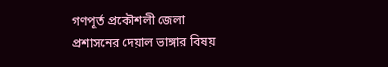গণপূর্ত প্রকৌশলী জেলা প্রশাসনের দেয়াল ভাঙ্গার বিষয়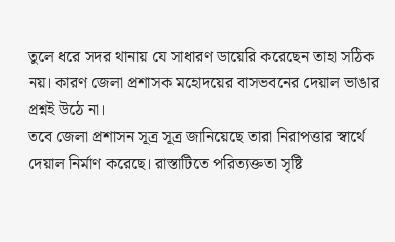তুলে ধরে সদর থানায় যে সাধারণ ডায়েরি করেছেন তাহা সঠিক নয়। কারণ জেলা প্রশাসক মহোদয়ের বাসভবনের দেয়াল ভাঙার প্রশ্নই উঠে না।
তবে জেলা প্রশাসন সূত্র সূত্র জানিয়েছে তারা নিরাপত্তার স্বার্থে দেয়াল নির্মাণ করেছে। রাস্তাটিতে পরিত্যক্ততা সৃষ্টি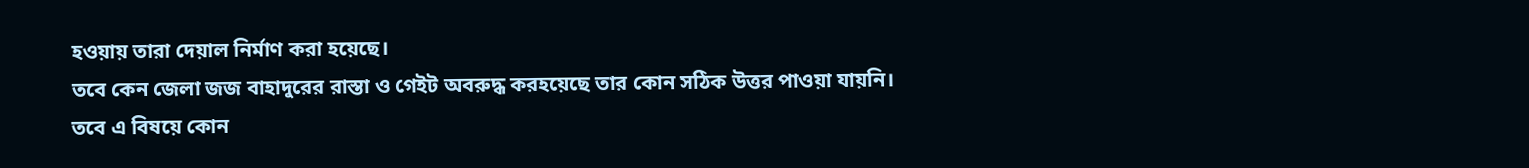হওয়ায় তারা দেয়াল নির্মাণ করা হয়েছে।
তবে কেন জেলা জজ বাহাদুরের রাস্তা ও গেইট অবরুদ্ধ করহয়েছে তার কোন সঠিক উত্তর পাওয়া যায়নি।
তবে এ বিষয়ে কোন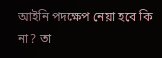আইনি পদক্ষেপ নেয়া হবে কি না? তা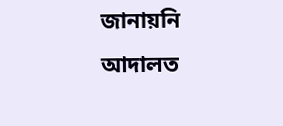জানায়নি আদালত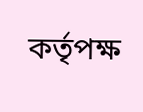কর্তৃপক্ষ